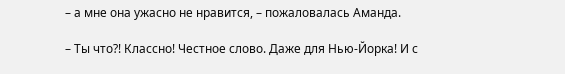– а мне она ужасно не нравится, – пожаловалась Аманда.

– Ты что?! Классно! Честное слово. Даже для Нью-Йорка! И с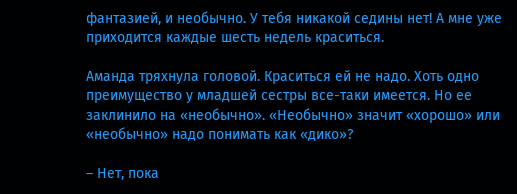фантазией, и необычно. У тебя никакой седины нет! А мне уже приходится каждые шесть недель краситься.

Аманда тряхнула головой. Краситься ей не надо. Хоть одно преимущество у младшей сестры все-таки имеется. Но ее заклинило на «необычно». «Необычно» значит «хорошо» или «необычно» надо понимать как «дико»?

– Нет, пока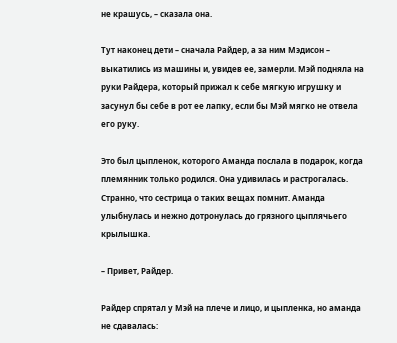не крашусь, – сказала она.

Тут наконец дети – сначала Райдер, а за ним Мэдисон – выкатились из машины и, увидев ее, замерли. Мэй подняла на руки Райдера, который прижал к себе мягкую игрушку и засунул бы себе в рот ее лапку, если бы Мэй мягко не отвела его руку.

Это был цыпленок, которого Аманда послала в подарок, когда племянник только родился. Она удивилась и растрогалась. Странно, что сестрица о таких вещах помнит. Аманда улыбнулась и нежно дотронулась до грязного цыплячьего крылышка.

– Привет, Райдер.

Райдер спрятал у Мэй на плече и лицо, и цыпленка, но аманда не сдавалась: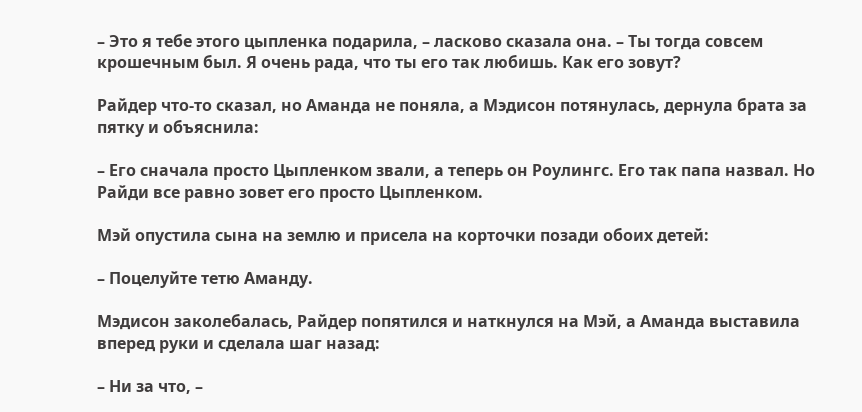– Это я тебе этого цыпленка подарила, – ласково сказала она. – Ты тогда совсем крошечным был. Я очень рада, что ты его так любишь. Как его зовут?

Райдер что-то сказал, но Аманда не поняла, а Мэдисон потянулась, дернула брата за пятку и объяснила:

– Его сначала просто Цыпленком звали, а теперь он Роулингс. Его так папа назвал. Но Райди все равно зовет его просто Цыпленком.

Мэй опустила сына на землю и присела на корточки позади обоих детей:

– Поцелуйте тетю Аманду.

Мэдисон заколебалась, Райдер попятился и наткнулся на Мэй, а Аманда выставила вперед руки и сделала шаг назад:

– Ни за что, –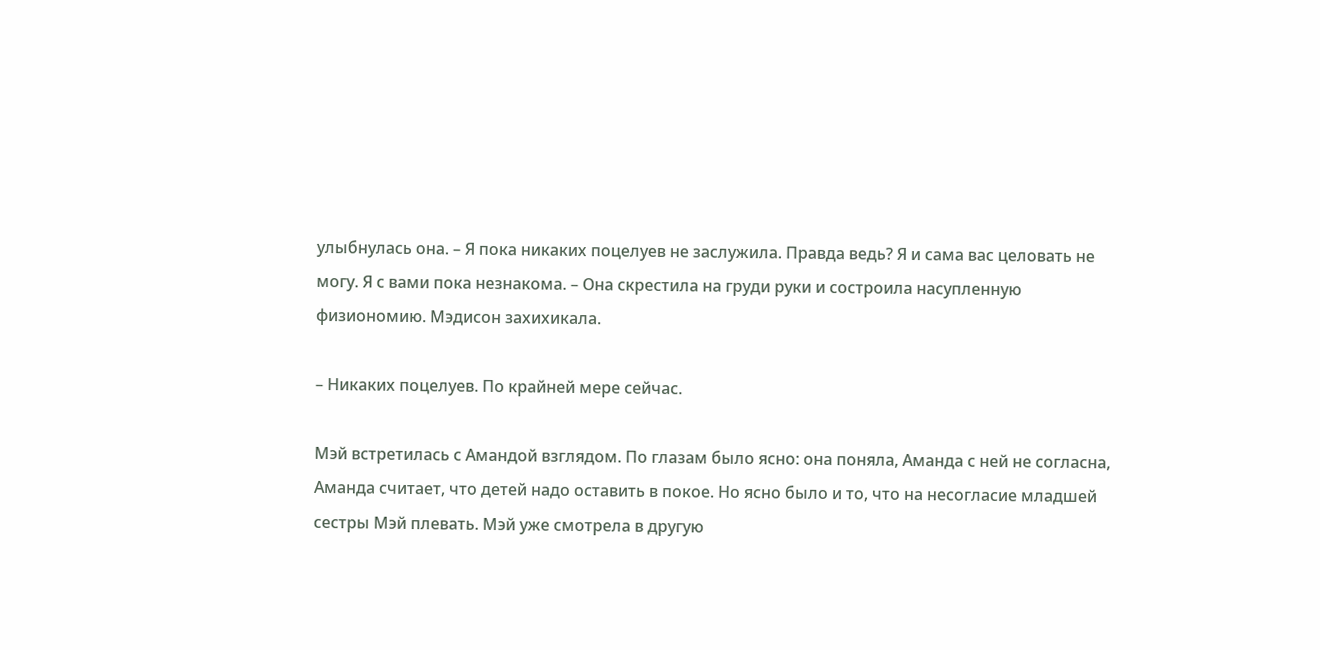улыбнулась она. – Я пока никаких поцелуев не заслужила. Правда ведь? Я и сама вас целовать не могу. Я с вами пока незнакома. – Она скрестила на груди руки и состроила насупленную физиономию. Мэдисон захихикала.

– Никаких поцелуев. По крайней мере сейчас.

Мэй встретилась с Амандой взглядом. По глазам было ясно: она поняла, Аманда с ней не согласна, Аманда считает, что детей надо оставить в покое. Но ясно было и то, что на несогласие младшей сестры Мэй плевать. Мэй уже смотрела в другую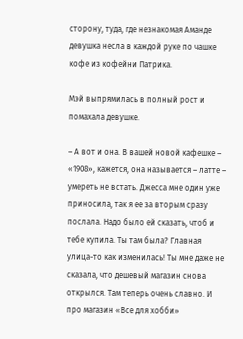сторону, туда, где незнакомая Аманде девушка несла в каждой руке по чашке кофе из кофейни Патрика.

Мэй выпрямилась в полный рост и помахала девушке.

– А вот и она. В вашей новой кафешке – «1908», кажется, она называется – латте – умереть не встать. Джесса мне один уже приносила, так я ее за вторым сразу послала. Надо было ей сказать, чтоб и тебе купила. Ты там была? Главная улица-то как изменилась! Ты мне даже не сказала, что дешевый магазин снова открылся. Там теперь очень славно. И про магазин «Все для хобби»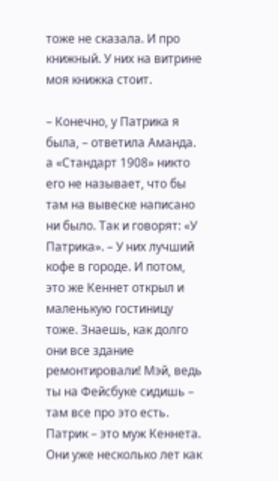тоже не сказала. И про книжный. У них на витрине моя книжка стоит.

– Конечно, у Патрика я была, – ответила Аманда. а «Стандарт 1908» никто его не называет, что бы там на вывеске написано ни было. Так и говорят: «У Патрика». – У них лучший кофе в городе. И потом, это же Кеннет открыл и маленькую гостиницу тоже. Знаешь, как долго они все здание ремонтировали! Мэй, ведь ты на Фейсбуке сидишь – там все про это есть. Патрик – это муж Кеннета. Они уже несколько лет как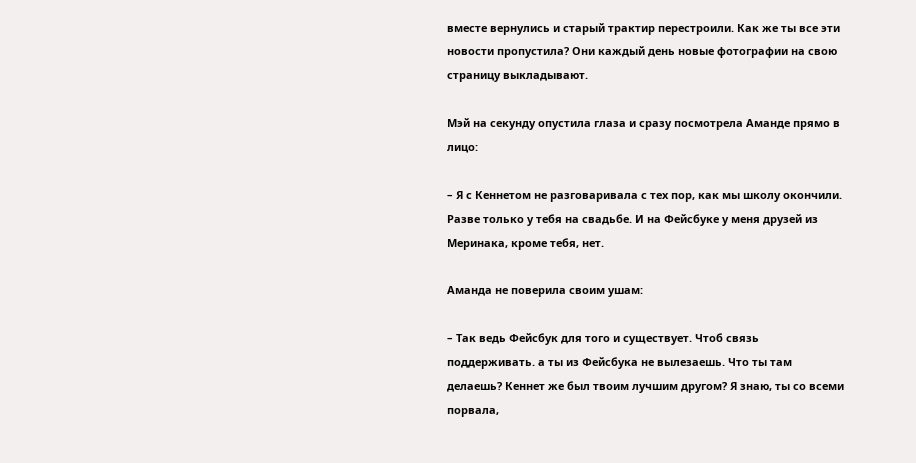вместе вернулись и старый трактир перестроили. Как же ты все эти новости пропустила? Они каждый день новые фотографии на свою страницу выкладывают.

Мэй на секунду опустила глаза и сразу посмотрела Аманде прямо в лицо:

– Я с Кеннетом не разговаривала с тех пор, как мы школу окончили. Разве только у тебя на свадьбе. И на Фейсбуке у меня друзей из Меринака, кроме тебя, нет.

Аманда не поверила своим ушам:

– Так ведь Фейсбук для того и существует. Чтоб связь поддерживать. а ты из Фейсбука не вылезаешь. Что ты там делаешь? Кеннет же был твоим лучшим другом? Я знаю, ты со всеми порвала,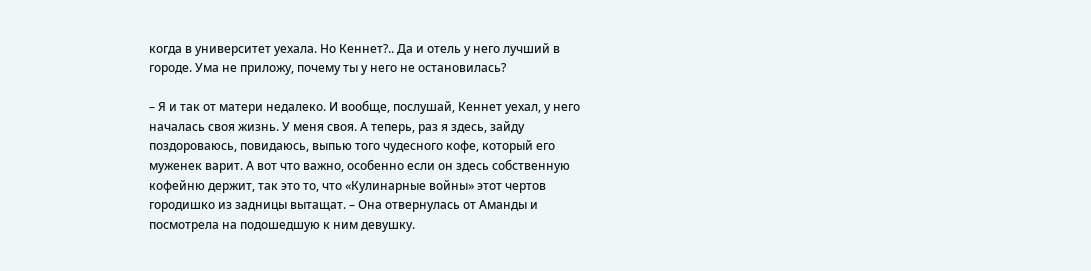когда в университет уехала. Но Кеннет?.. Да и отель у него лучший в городе. Ума не приложу, почему ты у него не остановилась?

– Я и так от матери недалеко. И вообще, послушай, Кеннет уехал, у него началась своя жизнь. У меня своя. А теперь, раз я здесь, зайду поздороваюсь, повидаюсь, выпью того чудесного кофе, который его муженек варит. А вот что важно, особенно если он здесь собственную кофейню держит, так это то, что «Кулинарные войны» этот чертов городишко из задницы вытащат. – Она отвернулась от Аманды и посмотрела на подошедшую к ним девушку.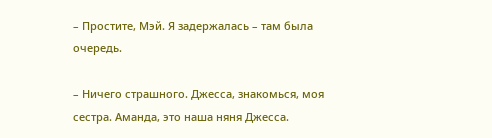– Простите, Мэй. Я задержалась – там была очередь.

– Ничего страшного. Джесса, знакомься, моя сестра. Аманда, это наша няня Джесса.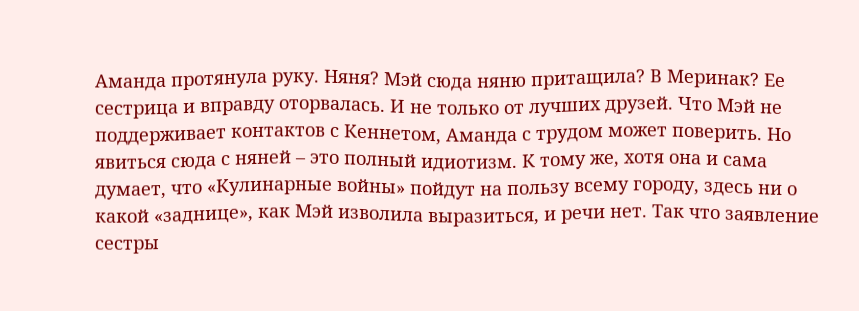Аманда протянула руку. Няня? Мэй сюда няню притащила? В Меринак? Ее сестрица и вправду оторвалась. И не только от лучших друзей. Что Мэй не поддерживает контактов с Кеннетом, Аманда с трудом может поверить. Но явиться сюда с няней – это полный идиотизм. К тому же, хотя она и сама думает, что «Кулинарные войны» пойдут на пользу всему городу, здесь ни о какой «заднице», как Мэй изволила выразиться, и речи нет. Так что заявление сестры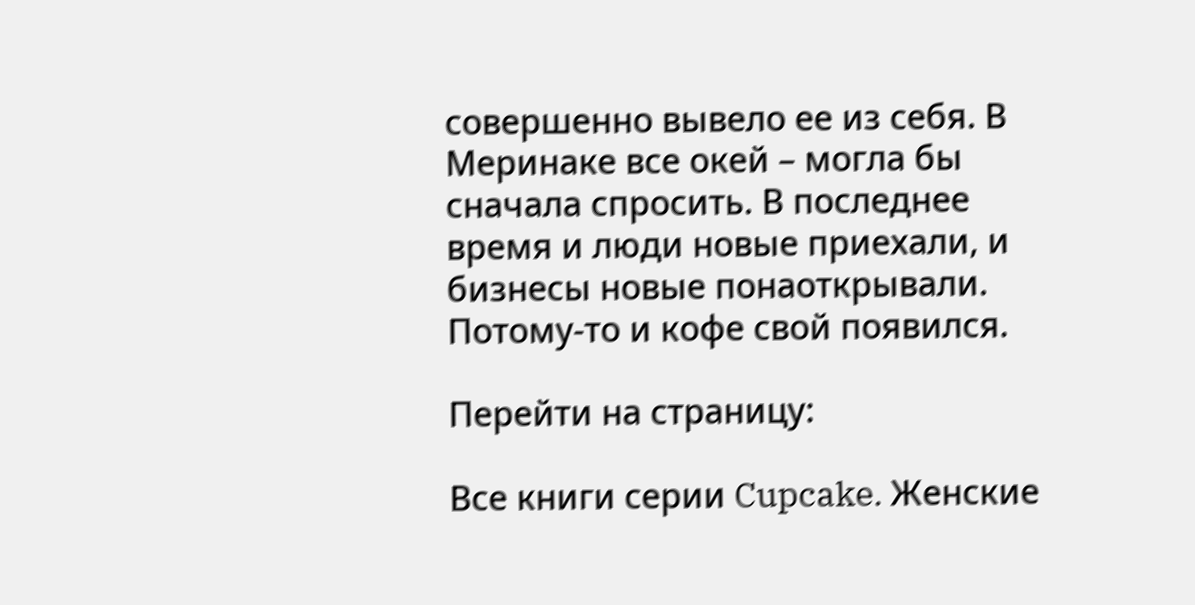совершенно вывело ее из себя. В Меринаке все окей – могла бы сначала спросить. В последнее время и люди новые приехали, и бизнесы новые понаоткрывали. Потому-то и кофе свой появился.

Перейти на страницу:

Все книги серии Cupcake. Женские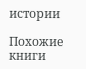истории

Похожие книги